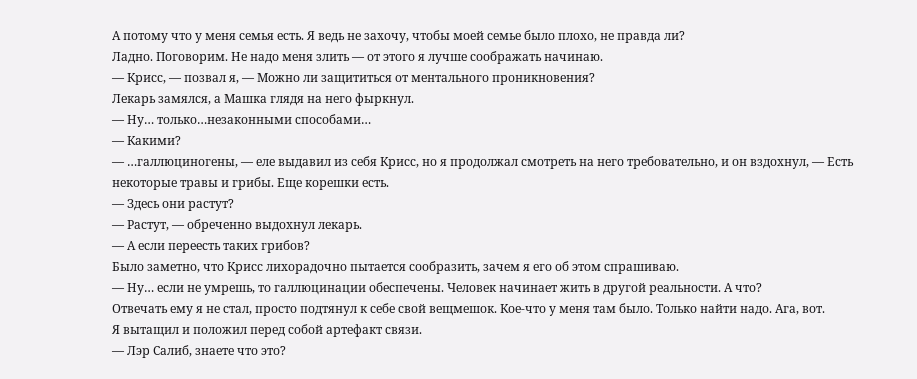А потому что у меня семья есть. Я ведь не захочу, чтобы моей семье было плохо, не правда ли?
Ладно. Поговорим. Не надо меня злить — от этого я лучше соображать начинаю.
— Крисс, — позвал я, — Можно ли защититься от ментального проникновения?
Лекарь замялся, а Машка глядя на него фыркнул.
— Ну… только…незаконными способами…
— Какими?
— …галлюциногены, — еле выдавил из себя Крисс, но я продолжал смотреть на него требовательно, и он вздохнул, — Есть некоторые травы и грибы. Еще корешки есть.
— Здесь они растут?
— Растут, — обреченно выдохнул лекарь.
— А если переесть таких грибов?
Было заметно, что Крисс лихорадочно пытается сообразить, зачем я его об этом спрашиваю.
— Ну… если не умрешь, то галлюцинации обеспечены. Человек начинает жить в другой реальности. А что?
Отвечать ему я не стал, просто подтянул к себе свой вещмешок. Кое-что у меня там было. Только найти надо. Ага, вот.
Я вытащил и положил перед собой артефакт связи.
— Лэр Салиб, знаете что это?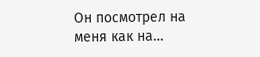Он посмотрел на меня как на…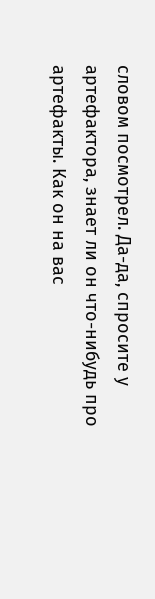словом посмотрел. Да-да, спросите у артефактора, знает ли он что-нибудь про артефакты. Как он на вас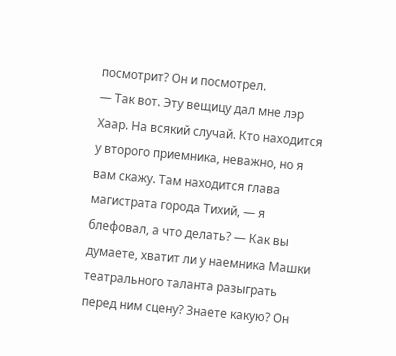посмотрит? Он и посмотрел.
— Так вот. Эту вещицу дал мне лэр Хаар. На всякий случай. Кто находится у второго приемника, неважно, но я вам скажу. Там находится глава магистрата города Тихий, — я блефовал, а что делать? — Как вы думаете, хватит ли у наемника Машки театрального таланта разыграть перед ним сцену? Знаете какую? Он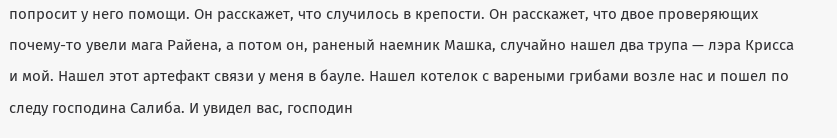попросит у него помощи. Он расскажет, что случилось в крепости. Он расскажет, что двое проверяющих почему-то увели мага Райена, а потом он, раненый наемник Машка, случайно нашел два трупа — лэра Крисса и мой. Нашел этот артефакт связи у меня в бауле. Нашел котелок с вареными грибами возле нас и пошел по следу господина Салиба. И увидел вас, господин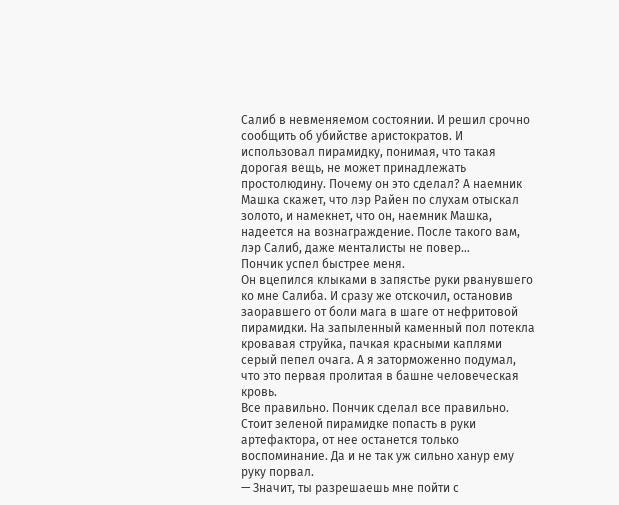Салиб в невменяемом состоянии. И решил срочно сообщить об убийстве аристократов. И использовал пирамидку, понимая, что такая дорогая вещь, не может принадлежать простолюдину. Почему он это сделал? А наемник Машка скажет, что лэр Райен по слухам отыскал золото, и намекнет, что он, наемник Машка, надеется на вознаграждение. После такого вам, лэр Салиб, даже менталисты не повер…
Пончик успел быстрее меня.
Он вцепился клыками в запястье руки рванувшего ко мне Салиба. И сразу же отскочил, остановив заоравшего от боли мага в шаге от нефритовой пирамидки. На запыленный каменный пол потекла кровавая струйка, пачкая красными каплями серый пепел очага. А я заторможенно подумал, что это первая пролитая в башне человеческая кровь.
Все правильно. Пончик сделал все правильно. Стоит зеленой пирамидке попасть в руки артефактора, от нее останется только воспоминание. Да и не так уж сильно ханур ему руку порвал.
— Значит, ты разрешаешь мне пойти с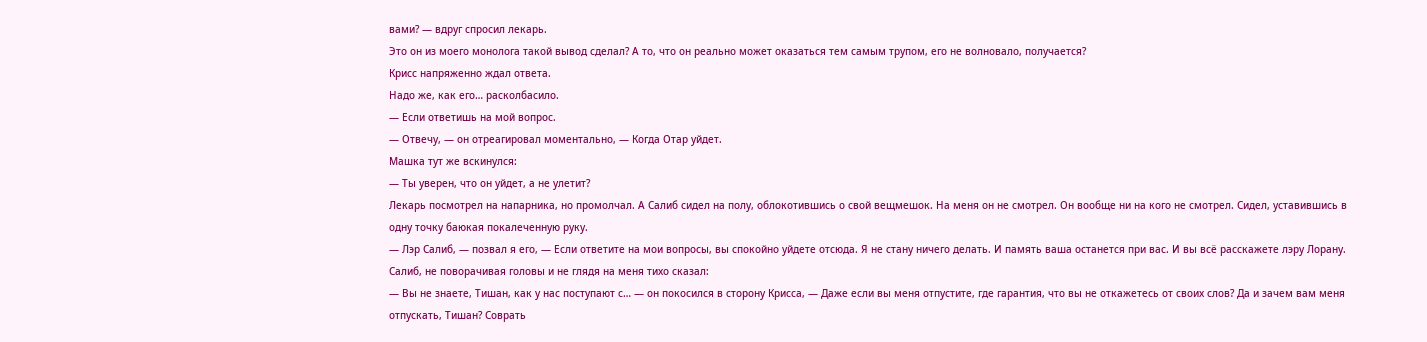вами? — вдруг спросил лекарь.
Это он из моего монолога такой вывод сделал? А то, что он реально может оказаться тем самым трупом, его не волновало, получается?
Крисс напряженно ждал ответа.
Надо же, как его… расколбасило.
— Если ответишь на мой вопрос.
— Отвечу, — он отреагировал моментально, — Когда Отар уйдет.
Машка тут же вскинулся:
— Ты уверен, что он уйдет, а не улетит?
Лекарь посмотрел на напарника, но промолчал. А Салиб сидел на полу, облокотившись о свой вещмешок. На меня он не смотрел. Он вообще ни на кого не смотрел. Сидел, уставившись в одну точку баюкая покалеченную руку.
— Лэр Салиб, — позвал я его, — Если ответите на мои вопросы, вы спокойно уйдете отсюда. Я не стану ничего делать. И память ваша останется при вас. И вы всё расскажете лэру Лорану.
Салиб, не поворачивая головы и не глядя на меня тихо сказал:
— Вы не знаете, Тишан, как у нас поступают с… — он покосился в сторону Крисса, — Даже если вы меня отпустите, где гарантия, что вы не откажетесь от своих слов? Да и зачем вам меня отпускать, Тишан? Соврать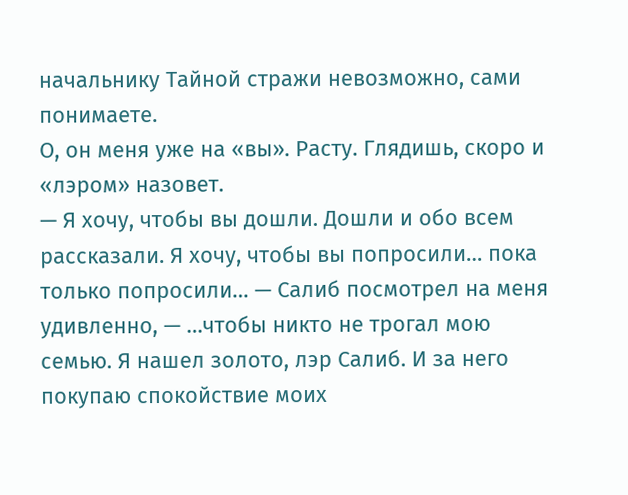начальнику Тайной стражи невозможно, сами понимаете.
О, он меня уже на «вы». Расту. Глядишь, скоро и «лэром» назовет.
— Я хочу, чтобы вы дошли. Дошли и обо всем рассказали. Я хочу, чтобы вы попросили… пока только попросили… — Салиб посмотрел на меня удивленно, — …чтобы никто не трогал мою семью. Я нашел золото, лэр Салиб. И за него покупаю спокойствие моих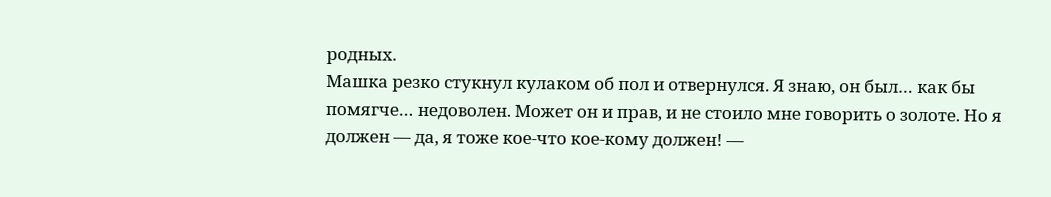родных.
Машка резко стукнул кулаком об пол и отвернулся. Я знаю, он был… как бы помягче… недоволен. Может он и прав, и не стоило мне говорить о золоте. Но я должен — да, я тоже кое-что кое-кому должен! —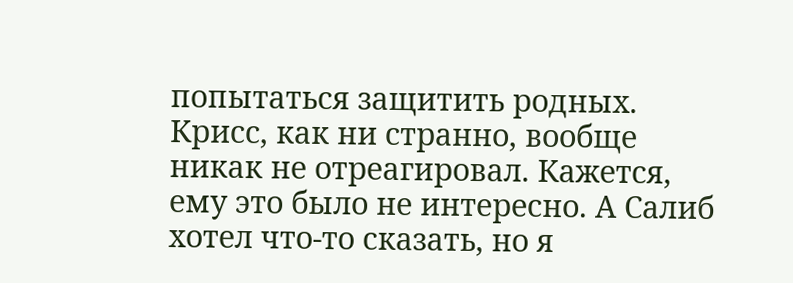попытаться защитить родных.
Крисс, как ни странно, вообще никак не отреагировал. Кажется, ему это было не интересно. А Салиб хотел что-то сказать, но я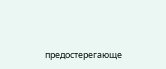предостерегающе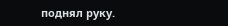поднял руку.